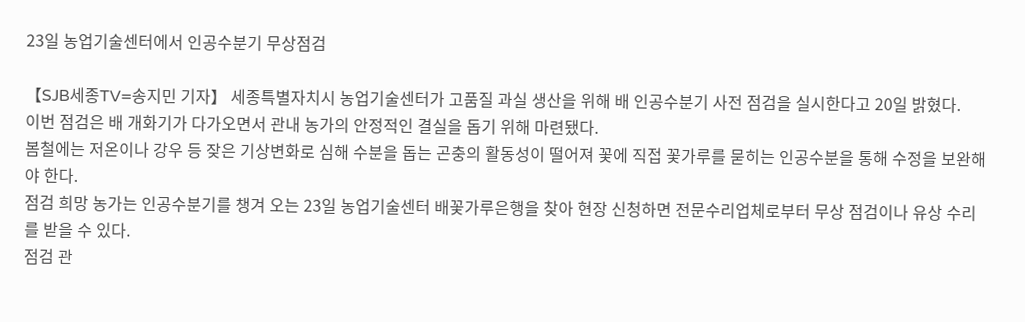23일 농업기술센터에서 인공수분기 무상점검

【SJB세종TV=송지민 기자】 세종특별자치시 농업기술센터가 고품질 과실 생산을 위해 배 인공수분기 사전 점검을 실시한다고 20일 밝혔다.
이번 점검은 배 개화기가 다가오면서 관내 농가의 안정적인 결실을 돕기 위해 마련됐다.
봄철에는 저온이나 강우 등 잦은 기상변화로 심해 수분을 돕는 곤충의 활동성이 떨어져 꽃에 직접 꽃가루를 묻히는 인공수분을 통해 수정을 보완해야 한다.
점검 희망 농가는 인공수분기를 챙겨 오는 23일 농업기술센터 배꽃가루은행을 찾아 현장 신청하면 전문수리업체로부터 무상 점검이나 유상 수리를 받을 수 있다.
점검 관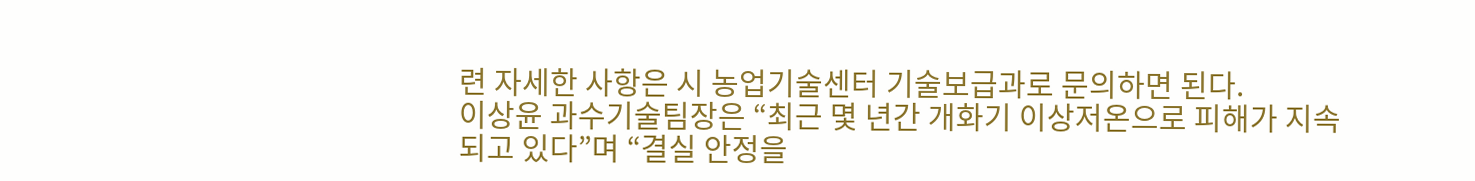련 자세한 사항은 시 농업기술센터 기술보급과로 문의하면 된다.
이상윤 과수기술팀장은 “최근 몇 년간 개화기 이상저온으로 피해가 지속되고 있다”며 “결실 안정을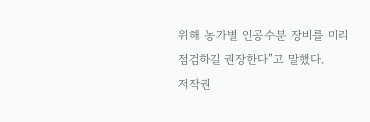위해 농가별 인공수분 장비를 미리 점검하길 권장한다”고 말했다.
저작권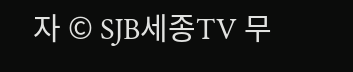자 © SJB세종TV 무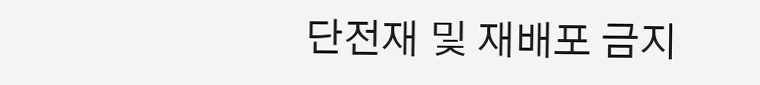단전재 및 재배포 금지